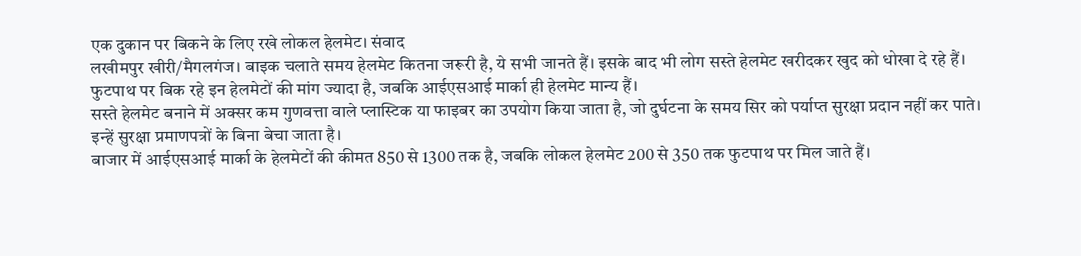एक दुकान पर बिकने के लिए रखे लोकल हेलमेट। संवाद
लखीमपुर खीरी/मैगलगंज। बाइक चलाते समय हेलमेट कितना जरूरी है, ये सभी जानते हैं। इसके बाद भी लोग सस्ते हेलमेट खरीदकर खुद को धोखा दे रहे हैं। फुटपाथ पर बिक रहे इन हेलमेटों की मांग ज्यादा है, जबकि आईएसआई मार्का ही हेलमेट मान्य हैं।
सस्ते हेलमेट बनाने में अक्सर कम गुणवत्ता वाले प्लास्टिक या फाइबर का उपयोग किया जाता है, जो दुर्घटना के समय सिर को पर्याप्त सुरक्षा प्रदान नहीं कर पाते। इन्हें सुरक्षा प्रमाणपत्रों के बिना बेचा जाता है।
बाजार में आईएसआई मार्का के हेलमेटों की कीमत 850 से 1300 तक है, जबकि लोकल हेलमेट 200 से 350 तक फुटपाथ पर मिल जाते हैं।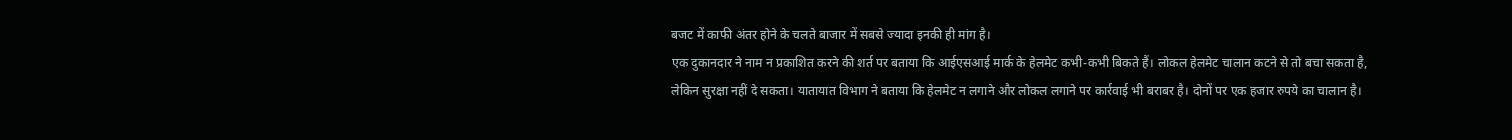बजट में काफी अंतर होने के चलते बाजार में सबसे ज्यादा इनकी ही मांग है।
एक दुकानदार ने नाम न प्रकाशित करने की शर्त पर बताया कि आईएसआई मार्क के हेलमेट कभी-कभी बिकते हैं। लोकल हेलमेट चालान कटने से तो बचा सकता है, लेकिन सुरक्षा नहीं दे सकता। यातायात विभाग ने बताया कि हेलमेट न लगाने और लोकल लगाने पर कार्रवाई भी बराबर है। दोनों पर एक हजार रुपये का चालान है।